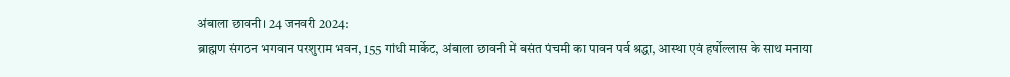अंबाला छावनी। 24 जनवरी 2024:
ब्राह्मण संगठन भगवान परशुराम भवन, 155 गांधी मार्केट, अंबाला छावनी में बसंत पंचमी का पावन पर्व श्रद्धा, आस्था एवं हर्षोल्लास के साथ मनाया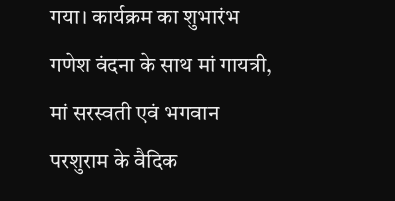गया। कार्यक्रम का शुभारंभ गणेश वंदना के साथ मां गायत्री, मां सरस्वती एवं भगवान परशुराम के वैदिक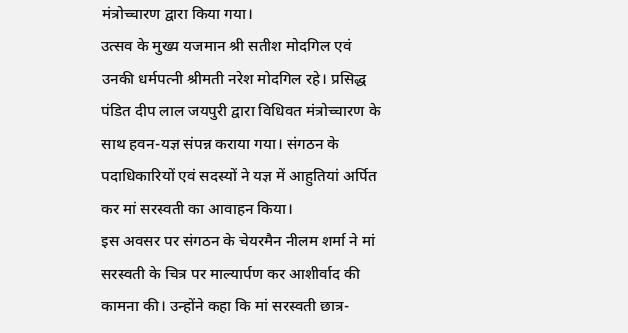मंत्रोच्चारण द्वारा किया गया।
उत्सव के मुख्य यजमान श्री सतीश मोदगिल एवं उनकी धर्मपत्नी श्रीमती नरेश मोदगिल रहे। प्रसिद्ध पंडित दीप लाल जयपुरी द्वारा विधिवत मंत्रोच्चारण के साथ हवन-यज्ञ संपन्न कराया गया। संगठन के पदाधिकारियों एवं सदस्यों ने यज्ञ में आहुतियां अर्पित कर मां सरस्वती का आवाहन किया।
इस अवसर पर संगठन के चेयरमैन नीलम शर्मा ने मां सरस्वती के चित्र पर माल्यार्पण कर आशीर्वाद की कामना की। उन्होंने कहा कि मां सरस्वती छात्र-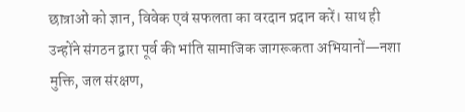छात्राओं को ज्ञान, विवेक एवं सफलता का वरदान प्रदान करें। साथ ही उन्होंने संगठन द्वारा पूर्व की भांति सामाजिक जागरूकता अभियानों—नशा मुक्ति, जल संरक्षण,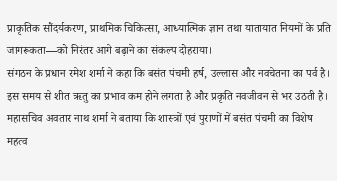प्राकृतिक सौंदर्यकरण, प्राथमिक चिकित्सा, आध्यात्मिक ज्ञान तथा यातायात नियमों के प्रति जागरूकता—को निरंतर आगे बढ़ाने का संकल्प दोहराया।
संगठन के प्रधान रमेश शर्मा ने कहा कि बसंत पंचमी हर्ष, उल्लास और नवचेतना का पर्व है। इस समय से शीत ऋतु का प्रभाव कम होने लगता है और प्रकृति नवजीवन से भर उठती है। महासचिव अवतार नाथ शर्मा ने बताया कि शास्त्रों एवं पुराणों में बसंत पंचमी का विशेष महत्व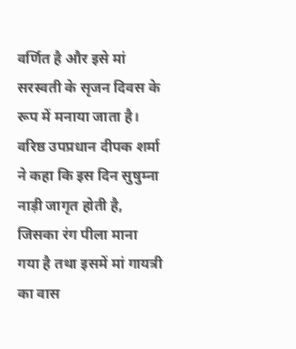वर्णित है और इसे मां सरस्वती के सृजन दिवस के रूप में मनाया जाता है।
वरिष्ठ उपप्रधान दीपक शर्मा ने कहा कि इस दिन सुषुम्ना नाड़ी जागृत होती है, जिसका रंग पीला माना गया है तथा इसमें मां गायत्री का वास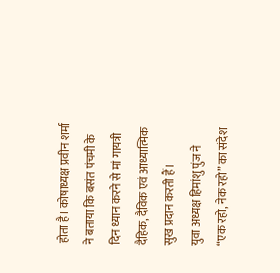होता है। कोषाध्यक्ष प्रवीन शर्मा ने बताया कि बसंत पंचमी के दिन ध्यान करने से मां गायत्री दैहिक, दैविक एवं आध्यात्मिक सुख प्रदान करती हैं।
युवा अध्यक्ष हिमांशु पुंज ने “एक रहो, नेक रहो” का संदेश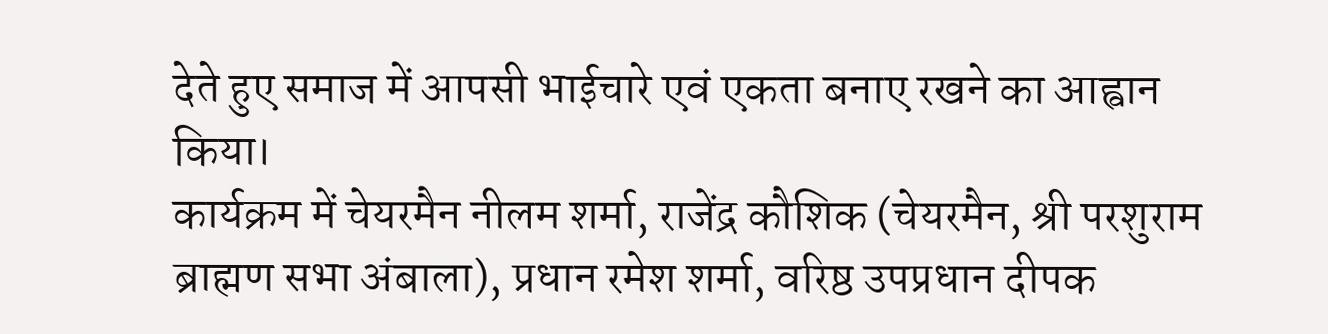देते हुए समाज में आपसी भाईचारे एवं एकता बनाए रखने का आह्वान किया।
कार्यक्रम में चेयरमैन नीलम शर्मा, राजेंद्र कौशिक (चेयरमैन, श्री परशुराम ब्राह्मण सभा अंबाला), प्रधान रमेश शर्मा, वरिष्ठ उपप्रधान दीपक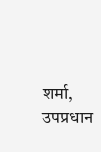शर्मा, उपप्रधान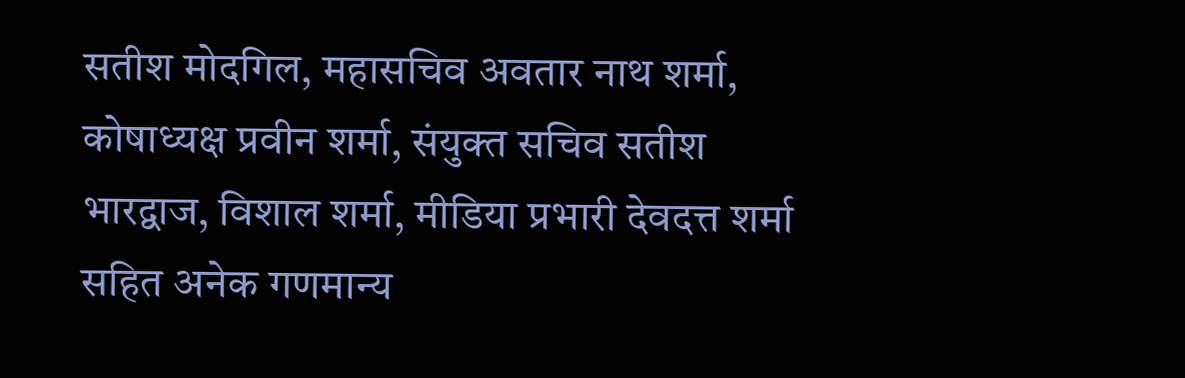सतीश मोदगिल, महासचिव अवतार नाथ शर्मा, कोषाध्यक्ष प्रवीन शर्मा, संयुक्त सचिव सतीश भारद्वाज, विशाल शर्मा, मीडिया प्रभारी देवदत्त शर्मा सहित अनेक गणमान्य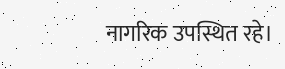नागरिक उपस्थित रहे।